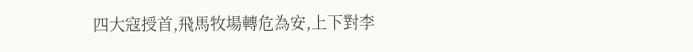四大寇授首,飛馬牧場轉危為安,上下對李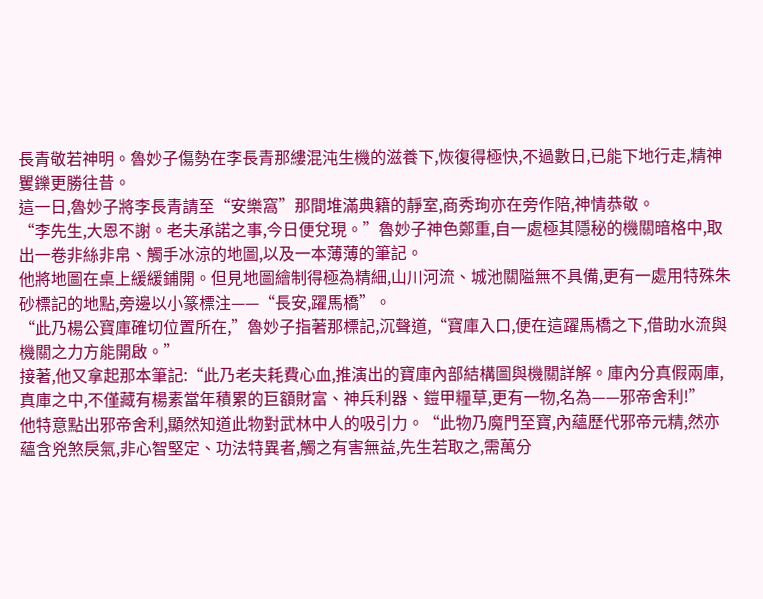長青敬若神明。魯妙子傷勢在李長青那縷混沌生機的滋養下,恢復得極快,不過數日,已能下地行走,精神矍鑠更勝往昔。
這一日,魯妙子將李長青請至“安樂窩”那間堆滿典籍的靜室,商秀珣亦在旁作陪,神情恭敬。
“李先生,大恩不謝。老夫承諾之事,今日便兌現。”魯妙子神色鄭重,自一處極其隱秘的機關暗格中,取出一卷非絲非帛、觸手冰涼的地圖,以及一本薄薄的筆記。
他將地圖在桌上緩緩鋪開。但見地圖繪制得極為精細,山川河流、城池關隘無不具備,更有一處用特殊朱砂標記的地點,旁邊以小篆標注——“長安,躍馬橋”。
“此乃楊公寶庫確切位置所在,”魯妙子指著那標記,沉聲道,“寶庫入口,便在這躍馬橋之下,借助水流與機關之力方能開啟。”
接著,他又拿起那本筆記:“此乃老夫耗費心血,推演出的寶庫內部結構圖與機關詳解。庫內分真假兩庫,真庫之中,不僅藏有楊素當年積累的巨額財富、神兵利器、鎧甲糧草,更有一物,名為——邪帝舍利!”
他特意點出邪帝舍利,顯然知道此物對武林中人的吸引力。“此物乃魔門至寶,內蘊歷代邪帝元精,然亦蘊含兇煞戾氣,非心智堅定、功法特異者,觸之有害無益,先生若取之,需萬分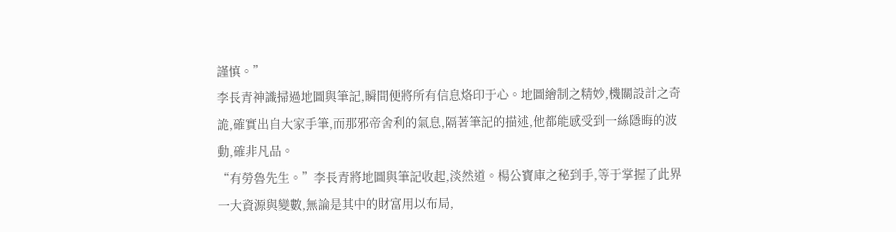謹慎。”
李長青神識掃過地圖與筆記,瞬間便將所有信息烙印于心。地圖繪制之精妙,機關設計之奇詭,確實出自大家手筆,而那邪帝舍利的氣息,隔著筆記的描述,他都能感受到一絲隱晦的波動,確非凡品。
“有勞魯先生。”李長青將地圖與筆記收起,淡然道。楊公寶庫之秘到手,等于掌握了此界一大資源與變數,無論是其中的財富用以布局,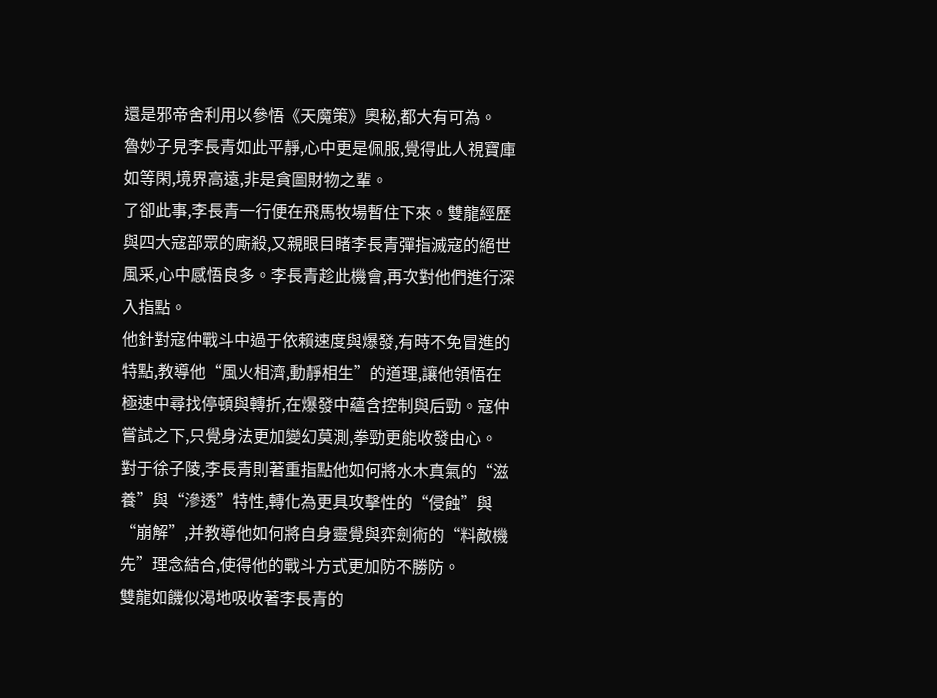還是邪帝舍利用以參悟《天魔策》奧秘,都大有可為。
魯妙子見李長青如此平靜,心中更是佩服,覺得此人視寶庫如等閑,境界高遠,非是貪圖財物之輩。
了卻此事,李長青一行便在飛馬牧場暫住下來。雙龍經歷與四大寇部眾的廝殺,又親眼目睹李長青彈指滅寇的絕世風采,心中感悟良多。李長青趁此機會,再次對他們進行深入指點。
他針對寇仲戰斗中過于依賴速度與爆發,有時不免冒進的特點,教導他“風火相濟,動靜相生”的道理,讓他領悟在極速中尋找停頓與轉折,在爆發中蘊含控制與后勁。寇仲嘗試之下,只覺身法更加變幻莫測,拳勁更能收發由心。
對于徐子陵,李長青則著重指點他如何將水木真氣的“滋養”與“滲透”特性,轉化為更具攻擊性的“侵蝕”與“崩解”,并教導他如何將自身靈覺與弈劍術的“料敵機先”理念結合,使得他的戰斗方式更加防不勝防。
雙龍如饑似渴地吸收著李長青的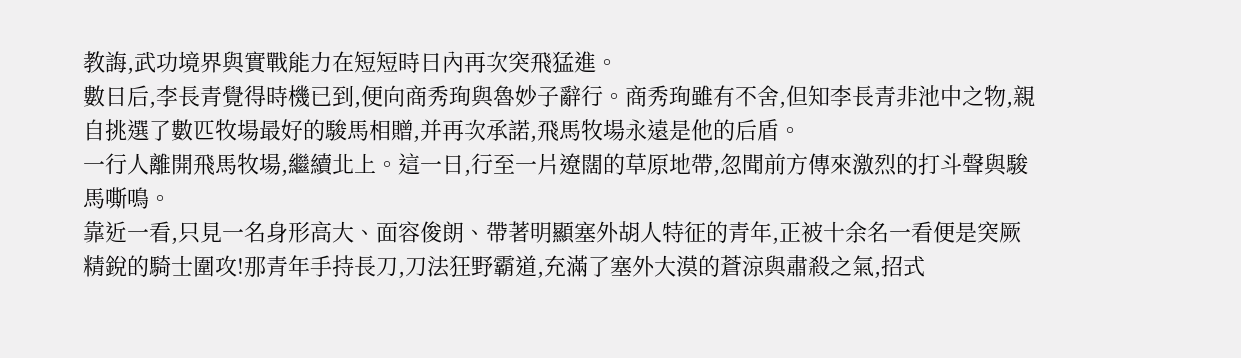教誨,武功境界與實戰能力在短短時日內再次突飛猛進。
數日后,李長青覺得時機已到,便向商秀珣與魯妙子辭行。商秀珣雖有不舍,但知李長青非池中之物,親自挑選了數匹牧場最好的駿馬相贈,并再次承諾,飛馬牧場永遠是他的后盾。
一行人離開飛馬牧場,繼續北上。這一日,行至一片遼闊的草原地帶,忽聞前方傳來激烈的打斗聲與駿馬嘶鳴。
靠近一看,只見一名身形高大、面容俊朗、帶著明顯塞外胡人特征的青年,正被十余名一看便是突厥精銳的騎士圍攻!那青年手持長刀,刀法狂野霸道,充滿了塞外大漠的蒼涼與肅殺之氣,招式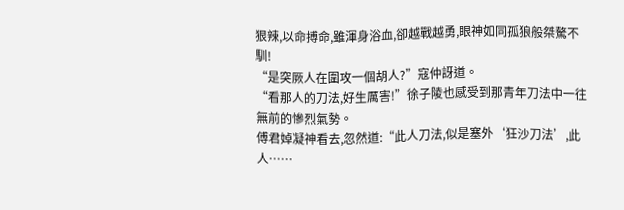狠辣,以命搏命,雖渾身浴血,卻越戰越勇,眼神如同孤狼般桀驁不馴!
“是突厥人在圍攻一個胡人?”寇仲訝道。
“看那人的刀法,好生厲害!”徐子陵也感受到那青年刀法中一往無前的慘烈氣勢。
傅君婥凝神看去,忽然道:“此人刀法,似是塞外‘狂沙刀法’,此人……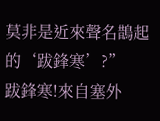莫非是近來聲名鵲起的‘跋鋒寒’?”
跋鋒寒!來自塞外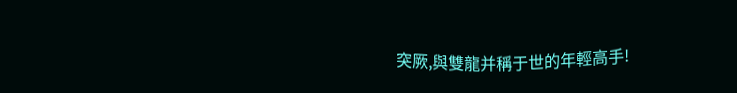突厥,與雙龍并稱于世的年輕高手!